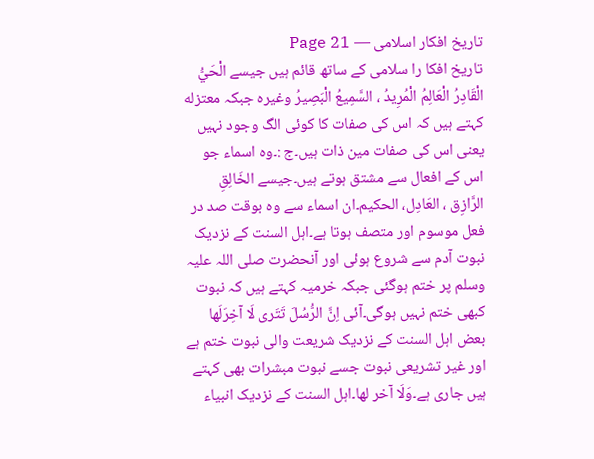تاریخ افکار اسلامی — Page 21
تاریخ افکا را سلامی کے ساتھ قائم ہیں جیسے الْحَيُّ الْقَادِرُ الْعَالِمُ الْمُرِيدُ ، السَّمِيعُ الْبَصِيرُ وغیرہ جبکہ معتزله کہتے ہیں کہ اس کی صفات کا کوئی الگ وجود نہیں یعنی اس کی صفات مین ذات ہیں۔ج :۔وہ اسماء جو اس کے افعال سے مشتق ہوتے ہیں۔جیسے الخَالِقِ الرَّازِق ، العَادِل، الحکیم۔ان اسماء سے وہ بوقت صد در فعل موسوم اور متصف ہوتا ہے۔اہل السنت کے نزدیک نبوت آدم سے شروع ہوئی اور آنحضرت صلی اللہ علیہ وسلم پر ختم ہوگئی جبکہ خرمیہ کہتے ہیں کہ نبوت کبھی ختم نہیں ہوگی۔آئی اِنَّ الرُّسُلَ تَتَرى لَا آخِرَلَها بعض اہل السنت کے نزدیک شریعت والی نبوت ختم ہے اور غیر تشریعی نبوت جسے نبوت مبشرات بھی کہتے ہیں جاری ہے۔وَلَا آخر لها۔اہل السنت کے نزدیک انبیاء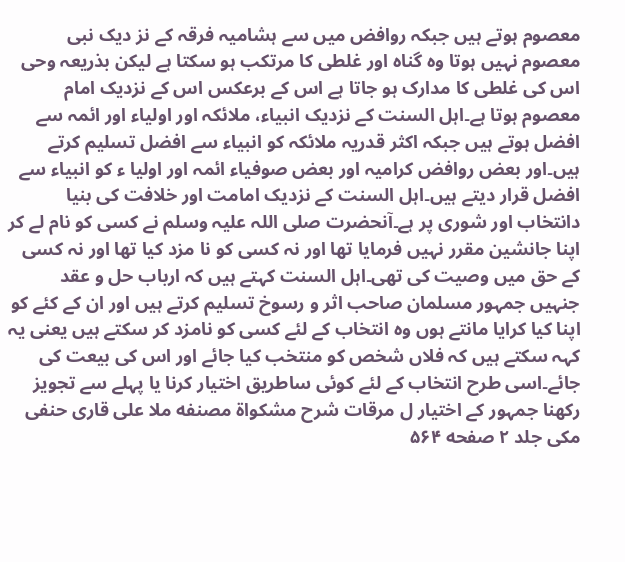معصوم ہوتے ہیں جبکہ روافض میں سے ہشامیہ فرقہ کے نز دیک نبی معصوم نہیں ہوتا وہ گناہ اور غلطی کا مرتکب ہو سکتا ہے لیکن بذریعہ وحی اس کی غلطی کا مدارک ہو جاتا ہے اس کے برعکس اس کے نزدیک امام معصوم ہوتا ہے۔اہل السنت کے نزدیک انبیاء، ملائکہ اور اولیاء اور ائمہ سے افضل ہوتے ہیں جبکہ اکثر قدریہ ملائکہ کو انبیاء سے افضل تسلیم کرتے ہیں۔اور بعض روافض کرامیہ اور بعض صوفیاء ائمہ اور اولیا ء کو انبیاء سے افضل قرار دیتے ہیں۔اہل السنت کے نزدیک امامت اور خلافت کی بنیا دانتخاب اور شوری پر ہے۔آنحضرت صلی اللہ علیہ وسلم نے کسی کو نام لے کر اپنا جانشین مقرر نہیں فرمایا تھا اور نہ کسی کو نا مزد کیا تھا اور نہ کسی کے حق میں وصیت کی تھی۔اہل السنت کہتے ہیں کہ ارباب حل و عقد جنہیں جمہور مسلمان صاحب اثر و رسوخ تسلیم کرتے ہیں اور ان کے کئے کو اپنا کیا کرایا مانتے ہوں وہ انتخاب کے لئے کسی کو نامزد کر سکتے ہیں یعنی یہ کہہ سکتے ہیں کہ فلاں شخص کو منتخب کیا جائے اور اس کی بیعت کی جائے۔اسی طرح انتخاب کے لئے کوئی ساطریق اختیار کرنا یا پہلے سے تجویز رکھنا جمہور کے اختیار ل مرقات شرح مشکواة مصنفه ملا علی قاری حنفی مکی جلد ۲ صفحه ۵۶۴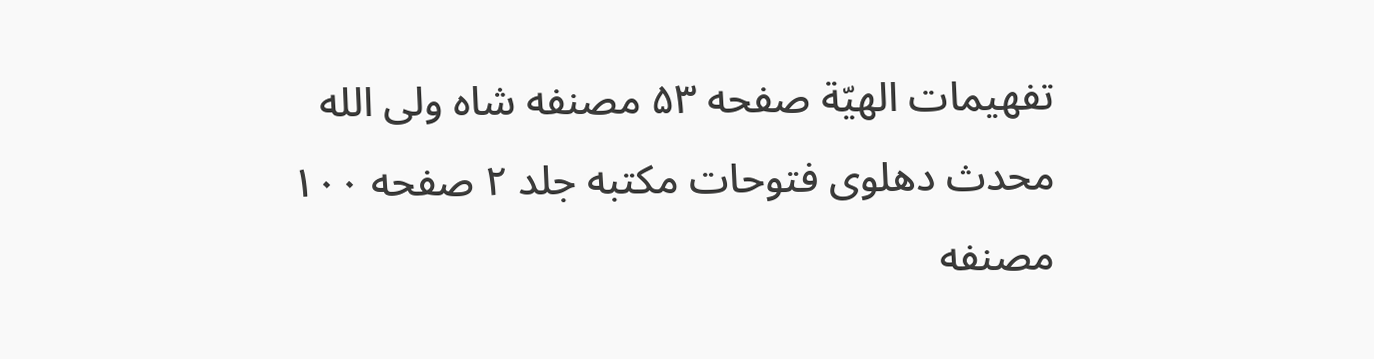تفهيمات الهيّة صفحه ۵۳ مصنفه شاه ولی الله محدث دهلوی فتوحات مكتبه جلد ۲ صفحه ۱۰۰ مصنفه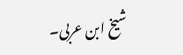شیخ ابن عربی۔